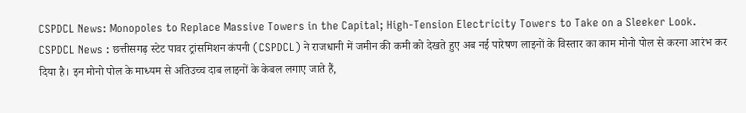CSPDCL News: Monopoles to Replace Massive Towers in the Capital; High-Tension Electricity Towers to Take on a Sleeker Look.
CSPDCL News : छत्तीसगढ़ स्टेट पावर ट्रांसमिशन कंपनी (CSPDCL) ने राजधानी में जमीन की कमी को देखते हुए अब नई पारेषण लाइनों के विस्तार का काम मोनो पोल से करना आरंभ कर दिया है। इन मोनो पोल के माध्यम से अतिउच्च दाब लाइनों के केबल लगाए जाते हैं,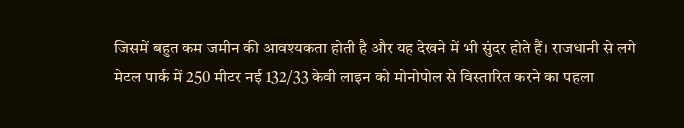जिसमें बहुत कम जमीन की आवश्यकता होती है और यह देखने में भी सुंदर होते हैं। राजधानी से लगे मेटल पार्क में 250 मीटर नई 132/33 केवी लाइन को मोनोपोल से विस्तारित करने का पहला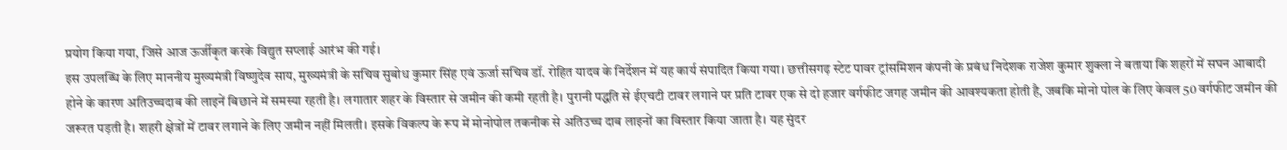प्रयोग किया गया, जिसे आज ऊर्जीकृत करके विद्युत सप्लाई आरंभ की गई।
इस उपलब्धि के लिए माननीय मुख्यमंत्री विष्णुदेव साय, मुख्यमंत्री के सचिव सुबोध कुमार सिंह एवं ऊर्जा सचिव डॉ. रोहित यादव के निर्देशन में यह कार्य संपादित किया गया। छत्तीसगढ़ स्टेट पावर ट्रांसमिशन कंपनी के प्रबंध निदेशक राजेश कुमार शुक्ला ने बताया कि शहरों में सघन आबादी होने के कारण अतिउच्चदाब की लाइनें बिछाने में समस्या रहती है। लगातार शहर के विस्तार से जमीन की कमी रहती है। पुरानी पद्धति से ईएचटी टावर लगाने पर प्रति टावर एक से दो हजार वर्गफीट जगह जमीन की आवश्यकता होती है, जबकि मोनो पोल के लिए केवल 50 वर्गफीट जमीन की जरूरत पड़ती है। शहरी क्षेत्रों में टावर लगाने के लिए जमीन नहीं मिलती। इसके विकल्प के रूप में मोनोपोल तकनीक से अतिउच्च दाब लाइनों का विस्तार किया जाता है। यह सुंदर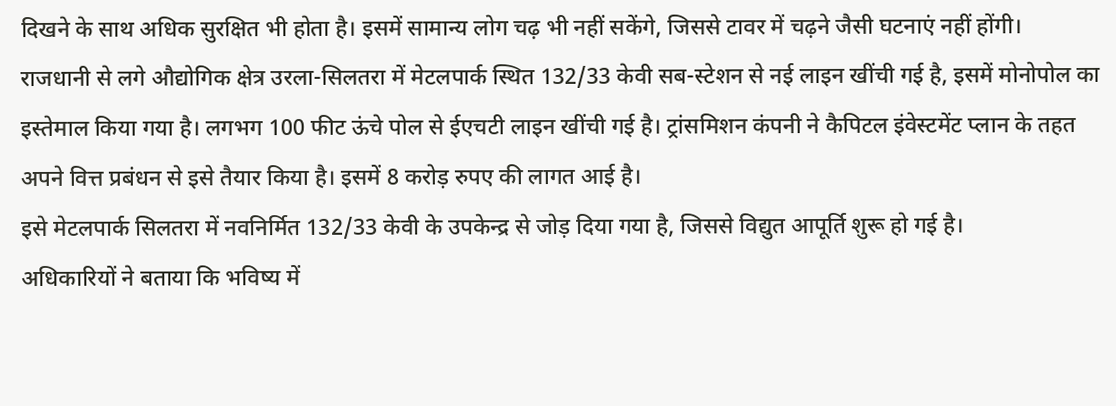दिखने के साथ अधिक सुरक्षित भी होता है। इसमें सामान्य लोग चढ़ भी नहीं सकेंगे, जिससे टावर में चढ़ने जैसी घटनाएं नहीं होंगी।
राजधानी से लगे औद्योगिक क्षेत्र उरला-सिलतरा में मेटलपार्क स्थित 132/33 केवी सब-स्टेशन से नई लाइन खींची गई है, इसमें मोनोपोल का इस्तेमाल किया गया है। लगभग 100 फीट ऊंचे पोल से ईएचटी लाइन खींची गई है। ट्रांसमिशन कंपनी ने कैपिटल इंवेस्टमेंट प्लान के तहत अपने वित्त प्रबंधन से इसे तैयार किया है। इसमें 8 करोड़ रुपए की लागत आई है।
इसे मेटलपार्क सिलतरा में नवनिर्मित 132/33 केवी के उपकेन्द्र से जोड़ दिया गया है, जिससे विद्युत आपूर्ति शुरू हो गई है।
अधिकारियों ने बताया कि भविष्य में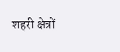शहरी क्षेत्रों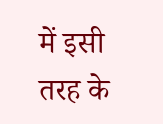में इसी तरह के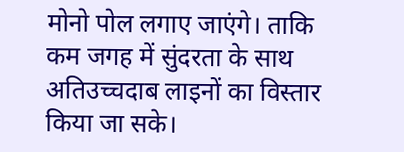मोनो पोल लगाए जाएंगे। ताकि कम जगह में सुंदरता के साथ अतिउच्चदाब लाइनों का विस्तार किया जा सके।